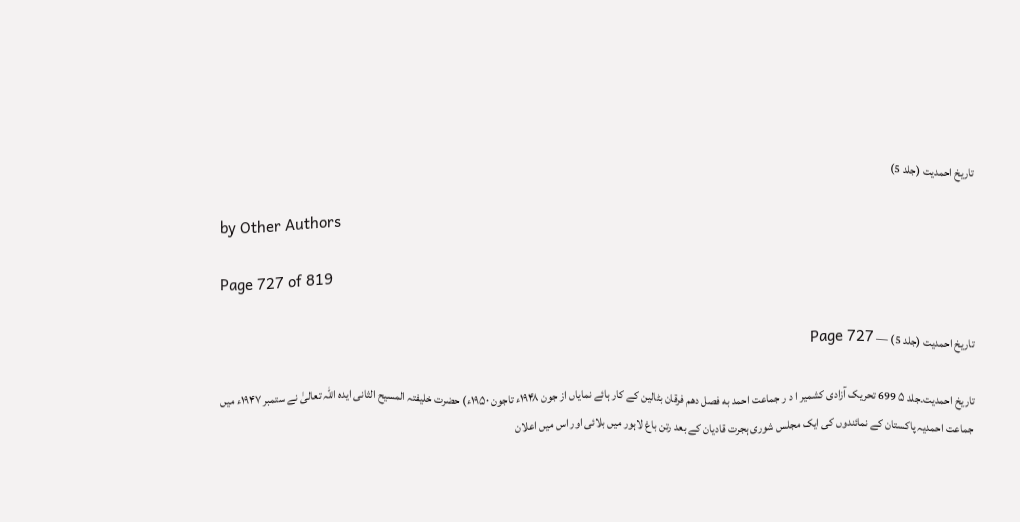تاریخ احمدیت (جلد 5)

by Other Authors

Page 727 of 819

تاریخ احمدیت (جلد 5) — Page 727

تاریخ احمدیت۔جلد ۵ 699 تحریک آزادی کشمیر ا د ر جماعت احمد به فصل دهم فرقان بٹالین کے کار ہائے نمایاں از جون ۱۹۴۸ء تاجون ۱۹۵۰ء) حضرت خلیفتہ المسیح الثانی ایدہ اللہ تعالیٰ نے ستمبر ۱۹۴۷ء میں جماعت احمدیہ پاکستان کے نمائندوں کی ایک مجلس شوری ہجرت قادیان کے بعد رتن باغ لاہور میں بلائی اور اس میں اعلان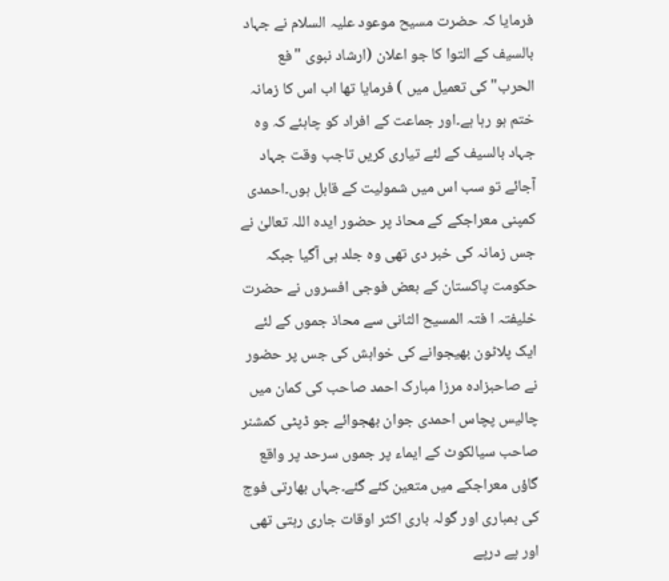فرمایا کہ حضرت مسیح موعود علیہ السلام نے جہاد بالسیف کے التوا کا جو اعلان (ارشاد نبوی "فع الحرب" کی تعمیل میں ) فرمایا تھا اب اس کا زمانہ ختم ہو رہا ہے۔اور جماعت کے افراد کو چاہئے کہ وہ جہاد بالسیف کے لئے تیاری کریں تاجب وقت جہاد آجائے تو سب اس میں شمولیت کے قابل ہوں۔احمدی کمپنی معراجکے کے محاذ پر حضور ایدہ اللہ تعالیٰ نے جس زمانہ کی خبر دی تھی وہ جلد ہی آگیا جبکہ حکومت پاکستان کے بعض فوجی افسروں نے حضرت خلیفتہ ا فتہ المسیح الثانی سے محاذ جموں کے لئے ایک پلاٹون بھیجوانے کی خواہش کی جس پر حضور نے صاحبزادہ مرزا مبارک احمد صاحب کی کمان میں چالیس پچاس احمدی جوان بھجوائے جو ڈپٹی کمشنر صاحب سیالکوٹ کے ایماء پر جموں سرحد پر واقع گاؤں معراجکے میں متعین کئے گئے۔جہاں بھارتی فوج کی بمباری اور گولہ باری اکثر اوقات جاری رہتی تھی اور پے درپے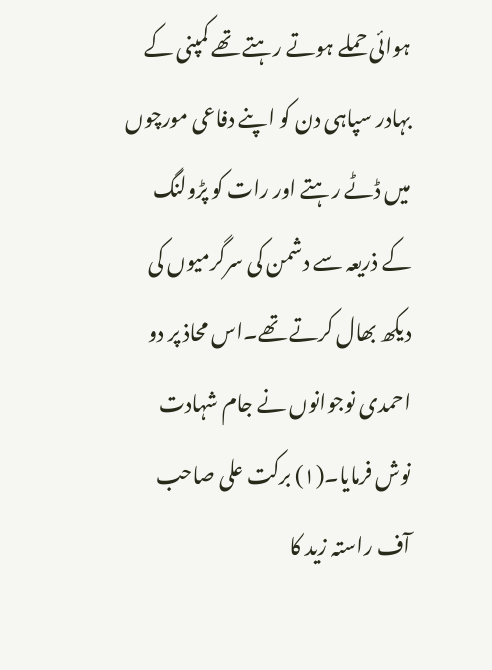ہوائی حملے ہوتے رہتے تھے کمپنی کے بہادر سپاہی دن کو اپنے دفاعی مورچوں میں ڈٹے رہتے اور رات کو پڑولنگ کے ذریعہ سے دشمن کی سرگرمیوں کی دیکھ بھال کرتے تھے۔اس محاذ پر دو احمدی نوجوانوں نے جام شہادت نوش فرمایا۔(۱) برکت علی صاحب آف راستہ زید کا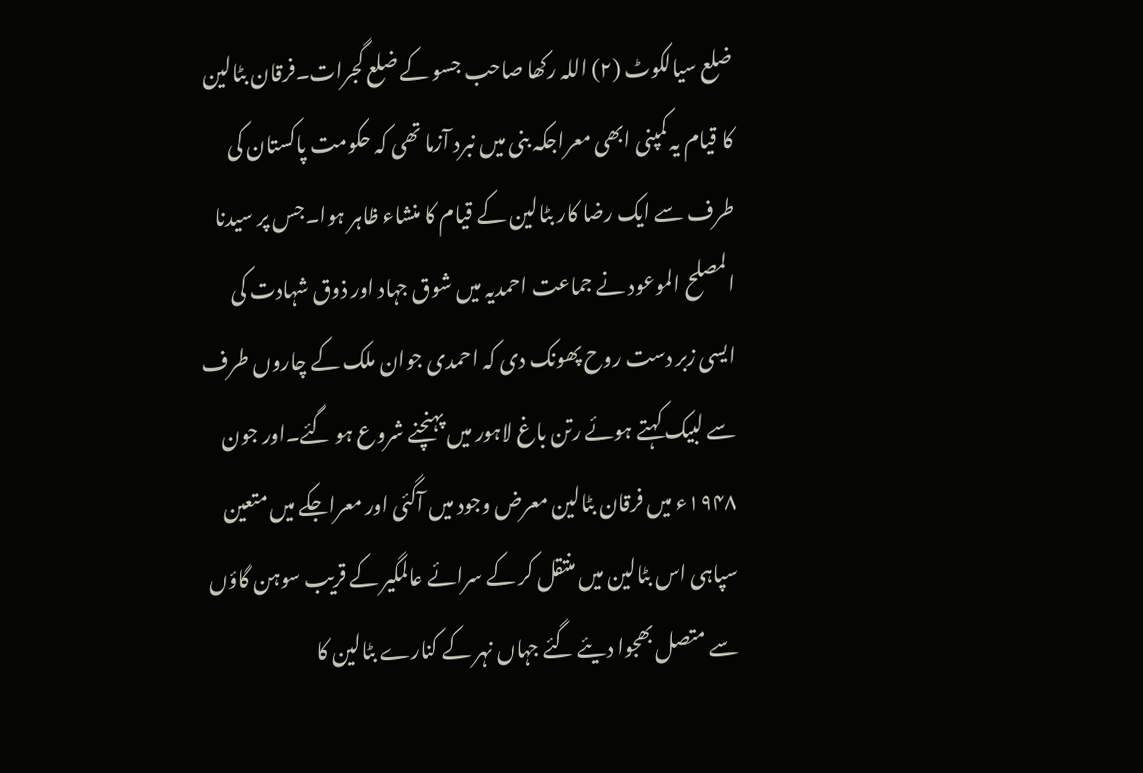ضلع سیالکوٹ (۲) اللہ رکھا صاحب جسو کے ضلع گجرات۔فرقان بٹالین کا قیام یہ کمپنی ابھی معراجکہ بنی میں نبرد آزما تھی کہ حکومت پاکستان کی طرف سے ایک رضا کار بٹالین کے قیام کا منشاء ظاہر ہوا۔جس پر سیدنا المصلح الموعود نے جماعت احمدیہ میں شوق جہاد اور ذوق شہادت کی ایسی زبر دست روح پھونک دی کہ احمدی جوان ملک کے چاروں طرف سے لبیک کہتے ہوئے رتن باغ لاہور میں پہنچنے شروع ہو گئے۔اور جون ۱۹۴۸ء میں فرقان بٹالین معرض وجود میں آگئی اور معراجکے میں متعین سپاہی اس بٹالین میں منتقل کر کے سرائے عالمگیر کے قریب سوہن گاؤں سے متصل بھجوا دیئے گئے جہاں نہر کے کنارے بٹالین کا